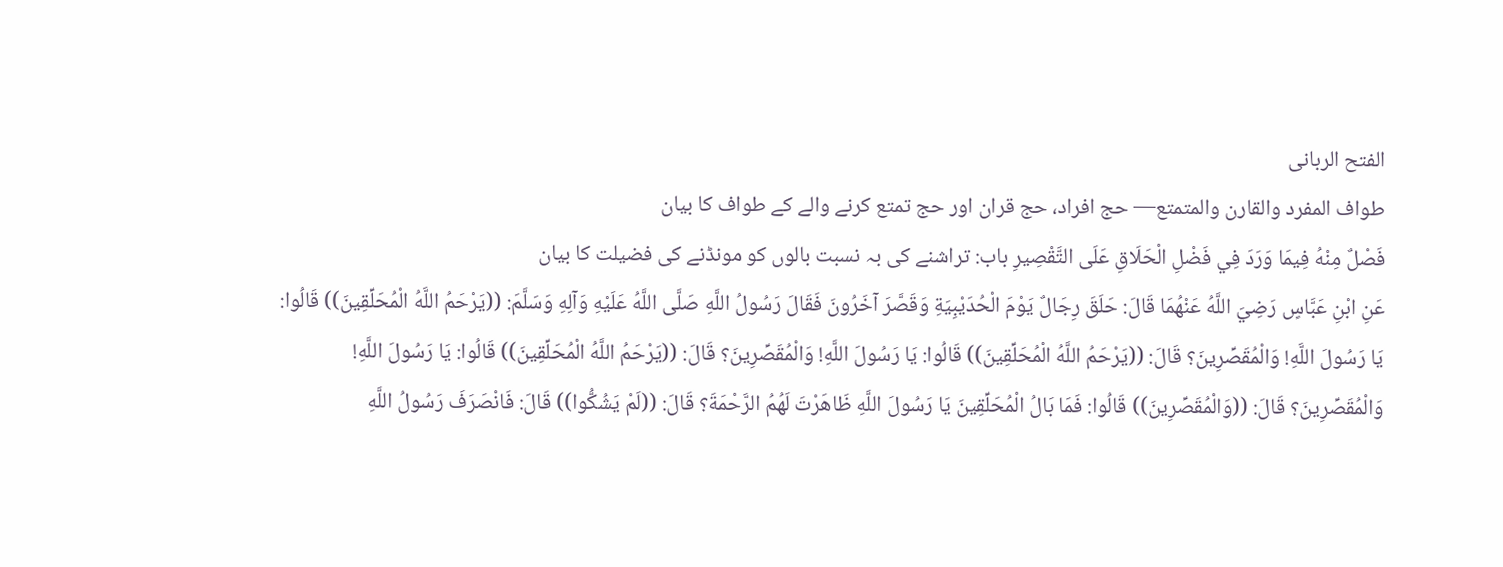الفتح الربانی
طواف المفرد والقارن والمتمتع— حج افراد، حج قران اور حج تمتع کرنے والے کے طواف کا بیان
فَصْلٌ مِنْهُ فِيمَا وَرَدَ فِي فَضْلِ الْحَلَاقِ عَلَى التَّقْصِيرِ باب: تراشنے کی بہ نسبت بالوں کو مونڈنے کی فضیلت کا بیان
عَنِ ابْنِ عَبَّاسٍ رَضِيَ اللَّهُ عَنْهُمَا قَالَ: حَلَقَ رِجَالٌ يَوْمَ الْحُدَيْبِيَةِ وَقَصَّرَ آخَرُونَ فَقَالَ رَسُولُ اللَّهِ صَلَّى اللَّهُ عَلَيْهِ وَآلِهِ وَسَلَّمَ: ((يَرْحَمُ اللَّهُ الْمُحَلِّقِينَ)) قَالُوا: يَا رَسُولَ اللَّهِ! وَالْمُقَصِّرِينَ؟ قَالَ: ((يَرْحَمُ اللَّهُ الْمُحَلِّقِينَ)) قَالُوا: يَا رَسُولَ اللَّهِ! وَالْمُقَصِّرِينَ؟ قَالَ: ((يَرْحَمُ اللَّهُ الْمُحَلِّقِينَ)) قَالُوا: يَا رَسُولَ اللَّهِ! وَالْمُقَصِّرِينَ؟ قَالَ: ((وَالْمُقَصِّرِينَ)) قَالُوا: فَمَا بَالُ الْمُحَلِّقِينَ يَا رَسُولَ اللَّهِ ظَاهَرْتَ لَهُمُ الرَّحْمَةَ؟ قَالَ: ((لَمْ يَشُكُّوا)) قَالَ: فَانْصَرَفَ رَسُولُ اللَّهِ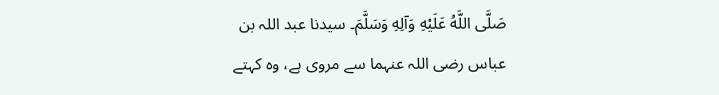صَلَّى اللَّهُ عَلَيْهِ وَآلِهِ وَسَلَّمَ۔ سیدنا عبد اللہ بن عباس رضی اللہ عنہما سے مروی ہے، وہ کہتے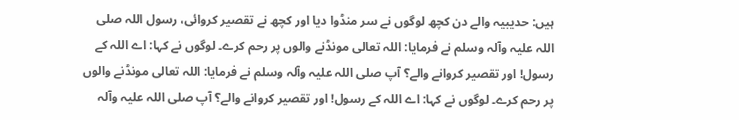ہیں: حدیبیہ والے دن کچھ لوگوں نے سر منڈوا دیا اور کچھ نے تقصیر کروائی، رسول اللہ صلی اللہ علیہ وآلہ وسلم نے فرمایا: اللہ تعالی مونڈنے والوں پر رحم کرے۔ لوگوں نے کہا: اے اللہ کے رسول! اور تقصیر کروانے والے؟ آپ صلی اللہ علیہ وآلہ وسلم نے فرمایا: اللہ تعالی مونڈنے والوں پر رحم کرے۔ لوگوں نے کہا: اے اللہ کے رسول! اور تقصیر کروانے والے؟ آپ صلی اللہ علیہ وآلہ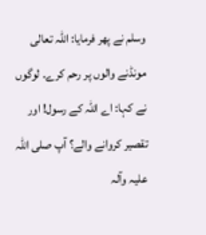وسلم نے پھر فرمایا: اللہ تعالی مونڈنے والوں پر رحم کرے۔ لوگوں نے کہا: اے اللہ کے رسول! اور تقصیر کروانے والے؟ آپ صلی اللہ علیہ وآلہ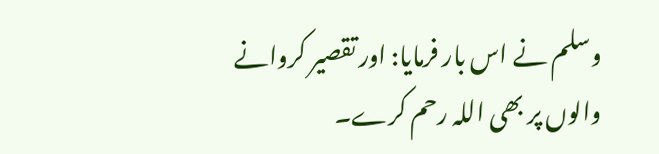وسلم نے اس بار فرمایا: اور تقصیر کروانے والوں پر بھی اللہ رحم کرے۔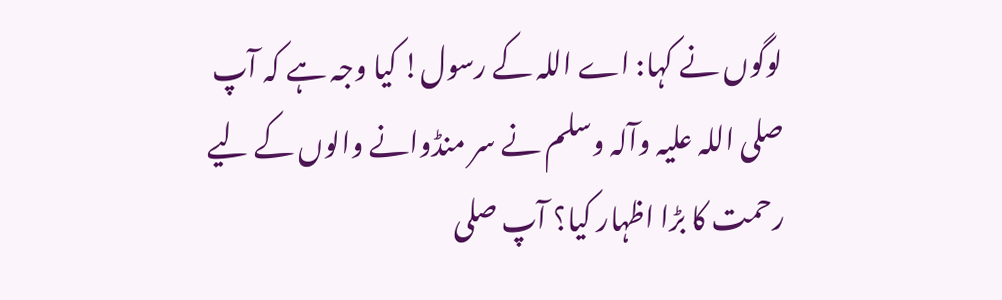لوگوں نے کہا: اے اللہ کے رسول! کیا وجہ ہے کہ آپ صلی اللہ علیہ وآلہ وسلم نے سر منڈوانے والوں کے لیے رحمت کا بڑا اظہار کیا؟ آپ صلی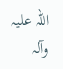اللہ علیہ وآلہ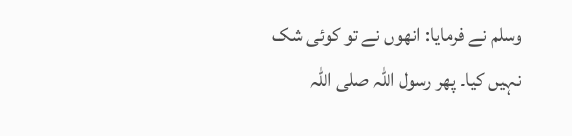وسلم نے فرمایا: انھوں نے تو کوئی شک نہیں کیا۔ پھر رسول اللہ صلی اللہ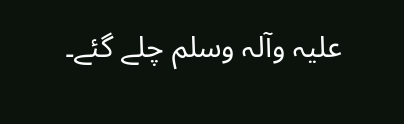علیہ وآلہ وسلم چلے گئے۔